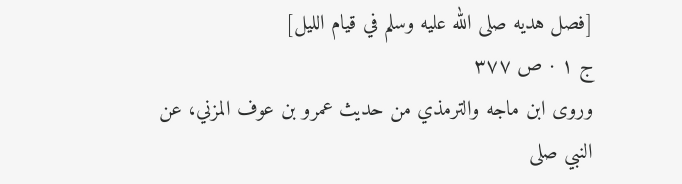[فصل هديه صلى الله عليه وسلم في قيام الليل]
ج ١ · ص ٣٧٧
وروى ابن ماجه والترمذي من حديث عمرو بن عوف المزني، عن النبي صلى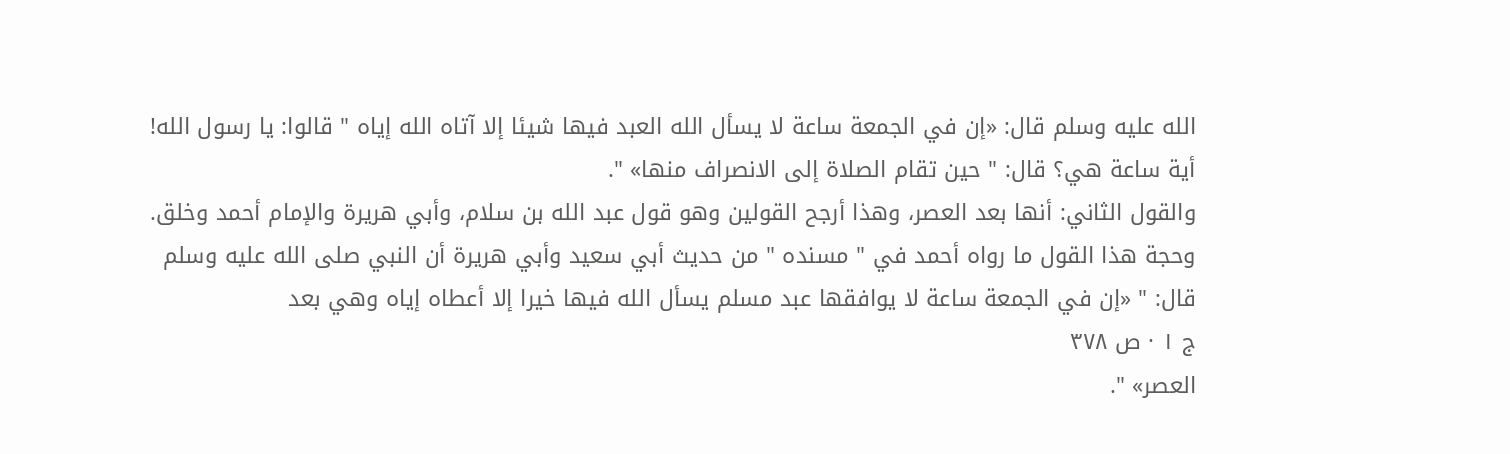الله عليه وسلم قال: «إن في الجمعة ساعة لا يسأل الله العبد فيها شيئا إلا آتاه الله إياه " قالوا: يا رسول الله! أية ساعة هي؟ قال: " حين تقام الصلاة إلى الانصراف منها» ".
والقول الثاني: أنها بعد العصر، وهذا أرجح القولين وهو قول عبد الله بن سلام، وأبي هريرة والإمام أحمد وخلق. وحجة هذا القول ما رواه أحمد في " مسنده " من حديث أبي سعيد وأبي هريرة أن النبي صلى الله عليه وسلم قال: " «إن في الجمعة ساعة لا يوافقها عبد مسلم يسأل الله فيها خيرا إلا أعطاه إياه وهي بعد
ج ١ · ص ٣٧٨
العصر» ".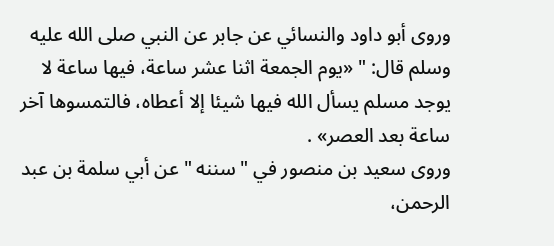وروى أبو داود والنسائي عن جابر عن النبي صلى الله عليه وسلم قال: " «يوم الجمعة اثنا عشر ساعة، فيها ساعة لا يوجد مسلم يسأل الله فيها شيئا إلا أعطاه، فالتمسوها آخر ساعة بعد العصر» .
وروى سعيد بن منصور في " سننه " عن أبي سلمة بن عبد الرحمن،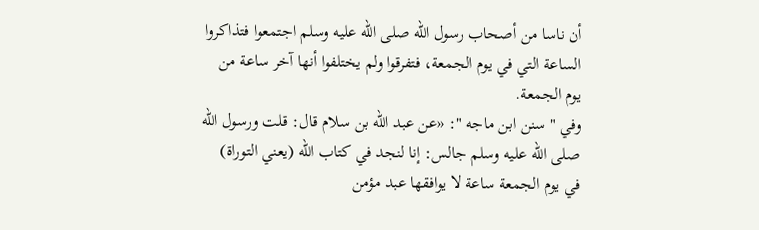أن ناسا من أصحاب رسول الله صلى الله عليه وسلم اجتمعوا فتذاكروا الساعة التي في يوم الجمعة، فتفرقوا ولم يختلفوا أنها آخر ساعة من يوم الجمعة.
وفي " سنن ابن ماجه ": «عن عبد الله بن سلام قال: قلت ورسول الله صلى الله عليه وسلم جالس: إنا لنجد في كتاب الله (يعني التوراة) في يوم الجمعة ساعة لا يوافقها عبد مؤمن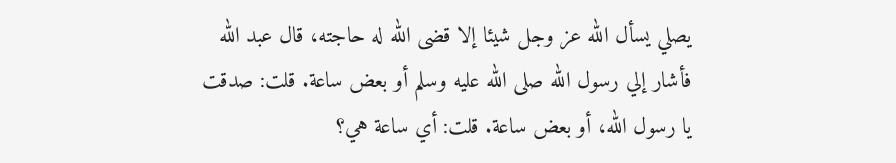يصلي يسأل الله عز وجل شيئا إلا قضى الله له حاجته، قال عبد الله فأشار إلي رسول الله صلى الله عليه وسلم أو بعض ساعة. قلت: صدقت يا رسول الله، أو بعض ساعة. قلت: أي ساعة هي؟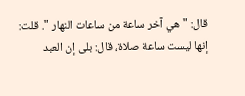قال: " هي آخر ساعة من ساعات النهار ". قلت: إنها ليست ساعة صلاة، قال: بلى إن العبد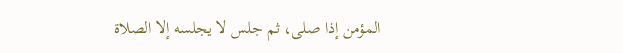المؤمن إذا صلى، ثم جلس لا يجلسه إلا الصلاة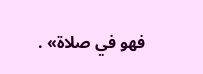فهو في صلاة» .